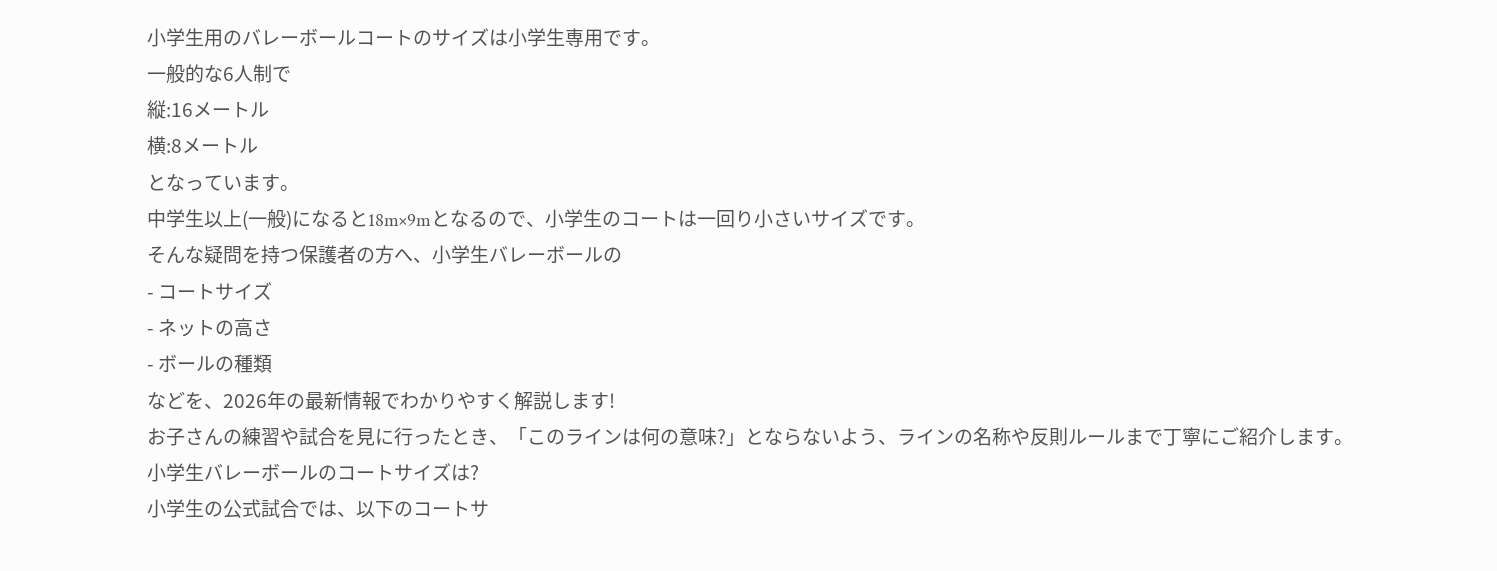小学生用のバレーボールコートのサイズは小学生専用です。
一般的な6人制で
縦:16メートル
横:8メートル
となっています。
中学生以上(一般)になると18m×9mとなるので、小学生のコートは一回り小さいサイズです。
そんな疑問を持つ保護者の方へ、小学生バレーボールの
- コートサイズ
- ネットの高さ
- ボールの種類
などを、2026年の最新情報でわかりやすく解説します!
お子さんの練習や試合を見に行ったとき、「このラインは何の意味?」とならないよう、ラインの名称や反則ルールまで丁寧にご紹介します。
小学生バレーボールのコートサイズは?
小学生の公式試合では、以下のコートサ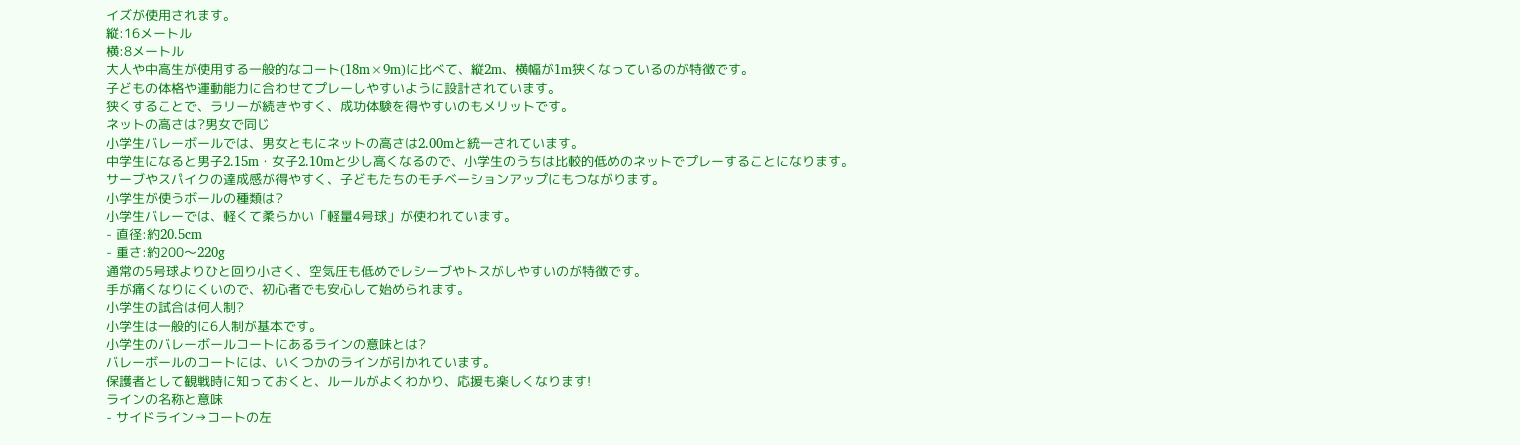イズが使用されます。
縦:16メートル
横:8メートル
大人や中高生が使用する一般的なコート(18m×9m)に比べて、縦2m、横幅が1m狭くなっているのが特徴です。
子どもの体格や運動能力に合わせてプレーしやすいように設計されています。
狭くすることで、ラリーが続きやすく、成功体験を得やすいのもメリットです。
ネットの高さは?男女で同じ
小学生バレーボールでは、男女ともにネットの高さは2.00mと統一されています。
中学生になると男子2.15m・女子2.10mと少し高くなるので、小学生のうちは比較的低めのネットでプレーすることになります。
サーブやスパイクの達成感が得やすく、子どもたちのモチベーションアップにもつながります。
小学生が使うボールの種類は?
小学生バレーでは、軽くて柔らかい「軽量4号球」が使われています。
- 直径:約20.5cm
- 重さ:約200〜220g
通常の5号球よりひと回り小さく、空気圧も低めでレシーブやトスがしやすいのが特徴です。
手が痛くなりにくいので、初心者でも安心して始められます。
小学生の試合は何人制?
小学生は一般的に6人制が基本です。
小学生のバレーボールコートにあるラインの意味とは?
バレーボールのコートには、いくつかのラインが引かれています。
保護者として観戦時に知っておくと、ルールがよくわかり、応援も楽しくなります!
ラインの名称と意味
- サイドライン→コートの左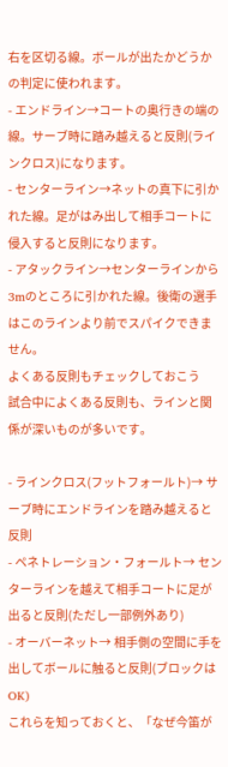右を区切る線。ボールが出たかどうかの判定に使われます。
- エンドライン→コートの奥行きの端の線。サーブ時に踏み越えると反則(ラインクロス)になります。
- センターライン→ネットの真下に引かれた線。足がはみ出して相手コートに侵入すると反則になります。
- アタックライン→センターラインから3mのところに引かれた線。後衛の選手はこのラインより前でスパイクできません。
よくある反則もチェックしておこう
試合中によくある反則も、ラインと関係が深いものが多いです。

- ラインクロス(フットフォールト)→ サーブ時にエンドラインを踏み越えると反則
- ペネトレーション・フォールト→ センターラインを越えて相手コートに足が出ると反則(ただし一部例外あり)
- オーバーネット→ 相手側の空間に手を出してボールに触ると反則(ブロックはOK)
これらを知っておくと、「なぜ今笛が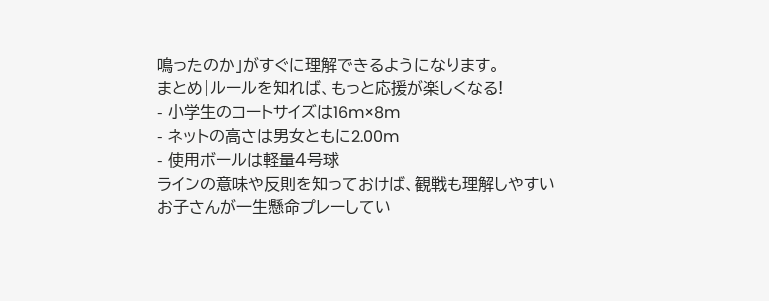鳴ったのか」がすぐに理解できるようになります。
まとめ|ルールを知れば、もっと応援が楽しくなる!
- 小学生のコートサイズは16m×8m
- ネットの高さは男女ともに2.00m
- 使用ボールは軽量4号球
ラインの意味や反則を知っておけば、観戦も理解しやすい
お子さんが一生懸命プレーしてい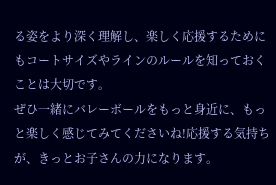る姿をより深く理解し、楽しく応援するためにもコートサイズやラインのルールを知っておくことは大切です。
ぜひ一緒にバレーボールをもっと身近に、もっと楽しく感じてみてくださいね!応援する気持ちが、きっとお子さんの力になります。